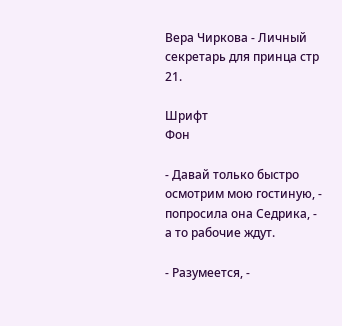Вера Чиркова - Личный секретарь для принца стр 21.

Шрифт
Фон

- Давай только быстро осмотрим мою гостиную, - попросила она Седрика, - а то рабочие ждут.

- Разумеется, -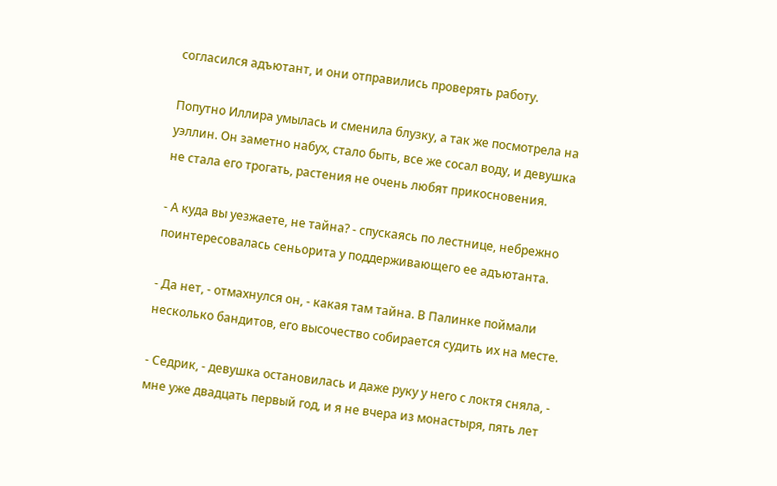согласился адъютант, и они отправились проверять работу.

Попутно Иллира умылась и сменила блузку, а так же посмотрела на уэллин. Он заметно набух, стало быть, все же сосал воду, и девушка не стала его трогать, растения не очень любят прикосновения.

- А куда вы уезжаете, не тайна? - спускаясь по лестнице, небрежно поинтересовалась сеньорита у поддерживающего ее адъютанта.

- Да нет, - отмахнулся он, - какая там тайна. В Палинке поймали несколько бандитов, его высочество собирается судить их на месте.

- Седрик, - девушка остановилась и даже руку у него с локтя сняла, - мне уже двадцать первый год, и я не вчера из монастыря, пять лет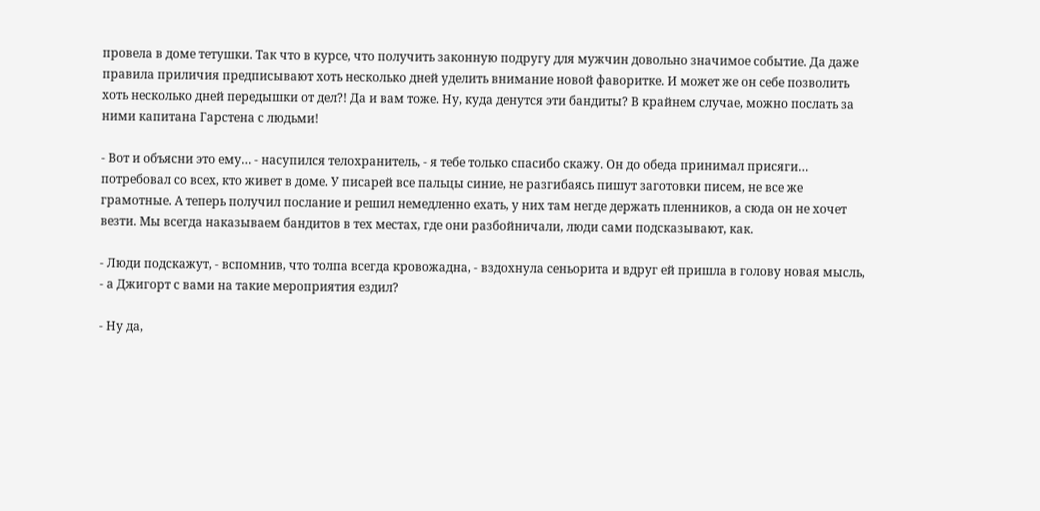провела в доме тетушки. Так что в курсе, что получить законную подругу для мужчин довольно значимое событие. Да даже правила приличия предписывают хоть несколько дней уделить внимание новой фаворитке. И может же он себе позволить хоть несколько дней передышки от дел?! Да и вам тоже. Ну, куда денутся эти бандиты? В крайнем случае, можно послать за ними капитана Гарстена с людьми!

- Вот и объясни это ему… - насупился телохранитель, - я тебе только спасибо скажу. Он до обеда принимал присяги… потребовал со всех, кто живет в доме. У писарей все пальцы синие, не разгибаясь пишут заготовки писем, не все же грамотные. А теперь получил послание и решил немедленно ехать, у них там негде держать пленников, а сюда он не хочет везти. Мы всегда наказываем бандитов в тех местах, где они разбойничали, люди сами подсказывают, как.

- Люди подскажут, - вспомнив, что толпа всегда кровожадна, - вздохнула сеньорита и вдруг ей пришла в голову новая мысль, - а Джигорт с вами на такие мероприятия ездил?

- Ну да,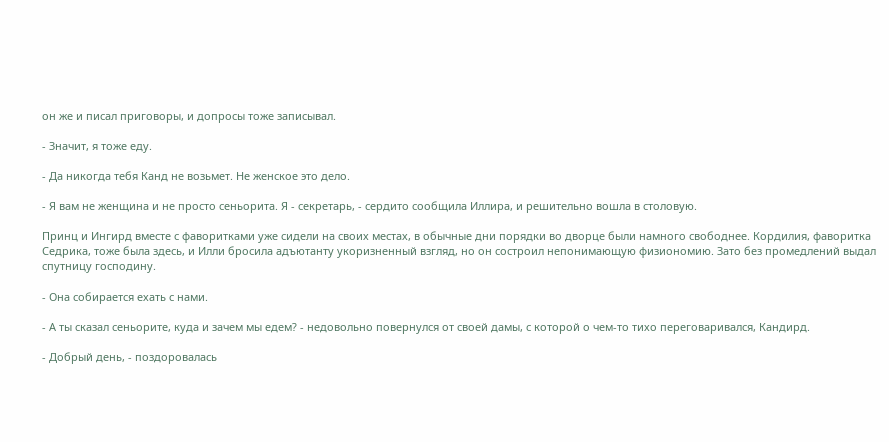он же и писал приговоры, и допросы тоже записывал.

- Значит, я тоже еду.

- Да никогда тебя Канд не возьмет. Не женское это дело.

- Я вам не женщина и не просто сеньорита. Я - секретарь, - сердито сообщила Иллира, и решительно вошла в столовую.

Принц и Ингирд вместе с фаворитками уже сидели на своих местах, в обычные дни порядки во дворце были намного свободнее. Кордилия, фаворитка Седрика, тоже была здесь, и Илли бросила адъютанту укоризненный взгляд, но он состроил непонимающую физиономию. Зато без промедлений выдал спутницу господину.

- Она собирается ехать с нами.

- А ты сказал сеньорите, куда и зачем мы едем? - недовольно повернулся от своей дамы, с которой о чем-то тихо переговаривался, Кандирд.

- Добрый день, - поздоровалась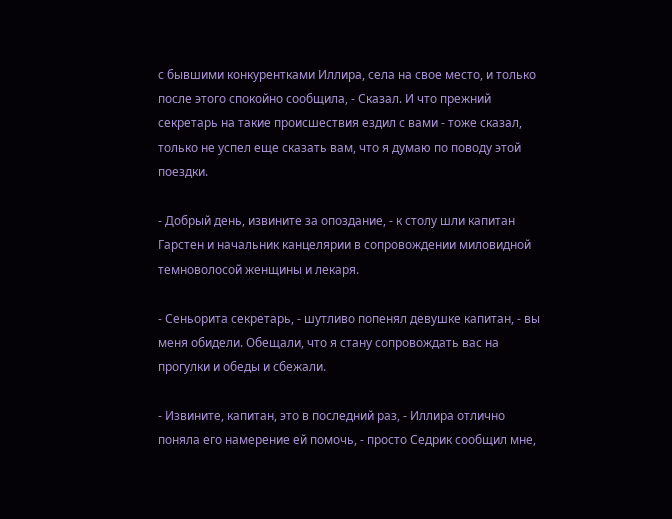с бывшими конкурентками Иллира, села на свое место, и только после этого спокойно сообщила, - Сказал. И что прежний секретарь на такие происшествия ездил с вами - тоже сказал, только не успел еще сказать вам, что я думаю по поводу этой поездки.

- Добрый день, извините за опоздание, - к столу шли капитан Гарстен и начальник канцелярии в сопровождении миловидной темноволосой женщины и лекаря.

- Сеньорита секретарь, - шутливо попенял девушке капитан, - вы меня обидели. Обещали, что я стану сопровождать вас на прогулки и обеды и сбежали.

- Извините, капитан, это в последний раз, - Иллира отлично поняла его намерение ей помочь, - просто Седрик сообщил мне,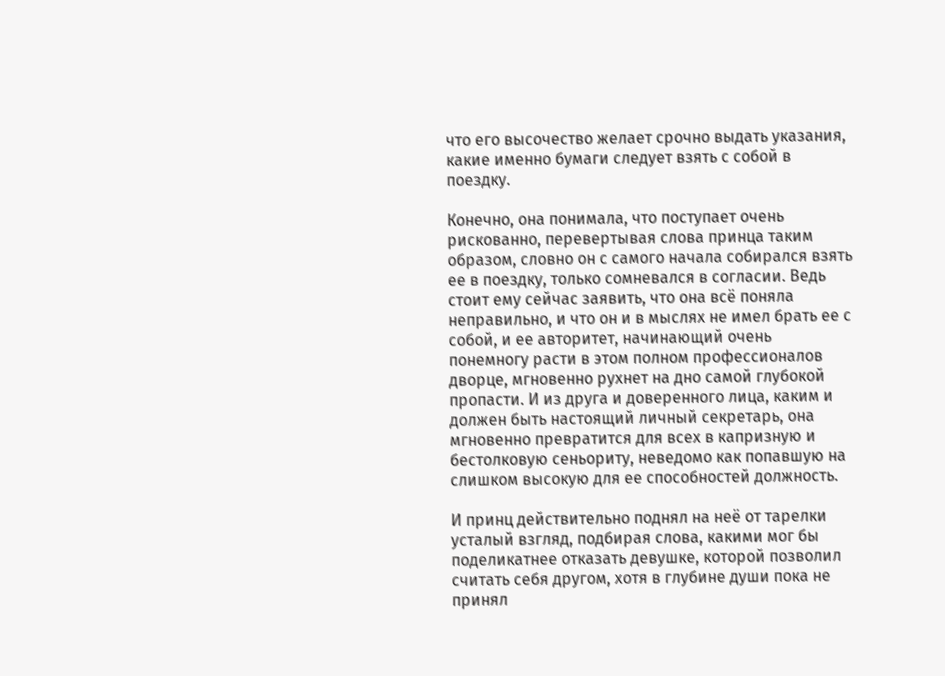что его высочество желает срочно выдать указания, какие именно бумаги следует взять с собой в поездку.

Конечно, она понимала, что поступает очень рискованно, перевертывая слова принца таким образом, словно он с самого начала собирался взять ее в поездку, только сомневался в согласии. Ведь стоит ему сейчас заявить, что она всё поняла неправильно, и что он и в мыслях не имел брать ее с собой, и ее авторитет, начинающий очень понемногу расти в этом полном профессионалов дворце, мгновенно рухнет на дно самой глубокой пропасти. И из друга и доверенного лица, каким и должен быть настоящий личный секретарь, она мгновенно превратится для всех в капризную и бестолковую сеньориту, неведомо как попавшую на слишком высокую для ее способностей должность.

И принц действительно поднял на неё от тарелки усталый взгляд, подбирая слова, какими мог бы поделикатнее отказать девушке, которой позволил считать себя другом, хотя в глубине души пока не принял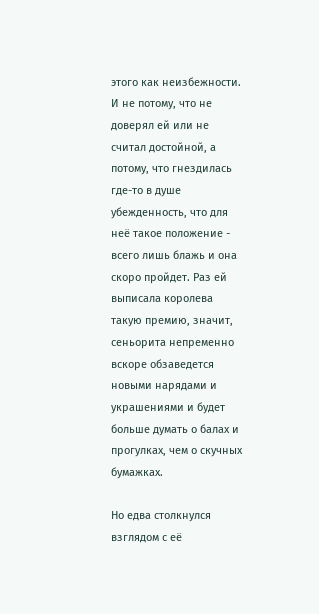этого как неизбежности. И не потому, что не доверял ей или не считал достойной, а потому, что гнездилась где-то в душе убежденность, что для неё такое положение - всего лишь блажь и она скоро пройдет. Раз ей выписала королева такую премию, значит, сеньорита непременно вскоре обзаведется новыми нарядами и украшениями и будет больше думать о балах и прогулках, чем о скучных бумажках.

Но едва столкнулся взглядом с её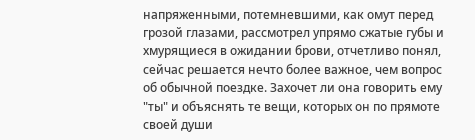напряженными, потемневшими, как омут перед грозой глазами, рассмотрел упрямо сжатые губы и хмурящиеся в ожидании брови, отчетливо понял, сейчас решается нечто более важное, чем вопрос об обычной поездке. Захочет ли она говорить ему "ты" и объяснять те вещи, которых он по прямоте своей души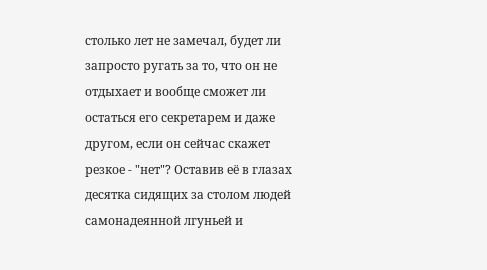столько лет не замечал, будет ли запросто ругать за то, что он не отдыхает и вообще сможет ли остаться его секретарем и даже другом, если он сейчас скажет резкое - "нет"? Оставив её в глазах десятка сидящих за столом людей самонадеянной лгуньей и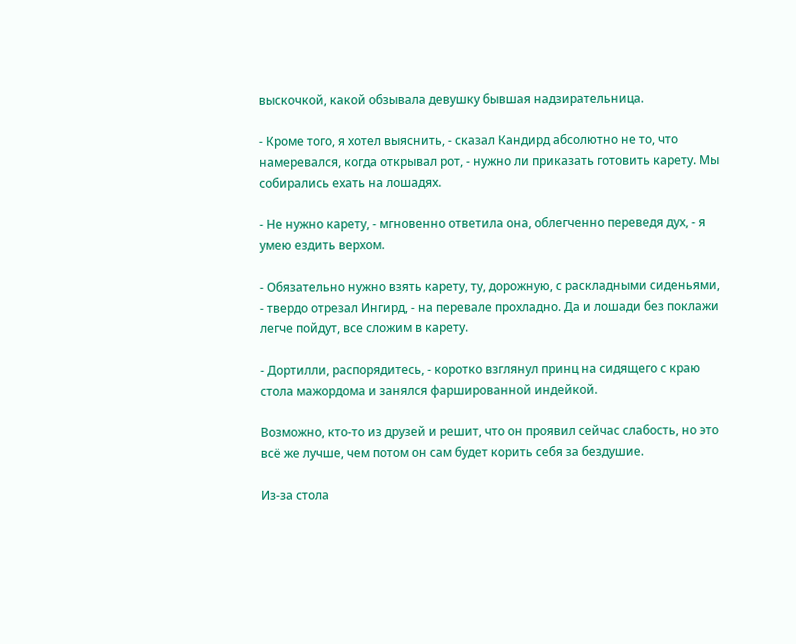выскочкой, какой обзывала девушку бывшая надзирательница.

- Кроме того, я хотел выяснить, - сказал Кандирд абсолютно не то, что намеревался, когда открывал рот, - нужно ли приказать готовить карету. Мы собирались ехать на лошадях.

- Не нужно карету, - мгновенно ответила она, облегченно переведя дух, - я умею ездить верхом.

- Обязательно нужно взять карету, ту, дорожную, с раскладными сиденьями, - твердо отрезал Ингирд, - на перевале прохладно. Да и лошади без поклажи легче пойдут, все сложим в карету.

- Дортилли, распорядитесь, - коротко взглянул принц на сидящего с краю стола мажордома и занялся фаршированной индейкой.

Возможно, кто-то из друзей и решит, что он проявил сейчас слабость, но это всё же лучше, чем потом он сам будет корить себя за бездушие.

Из-за стола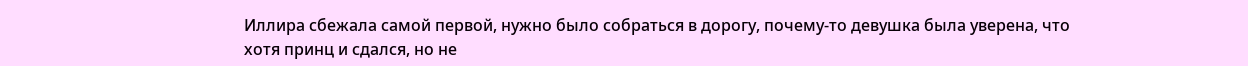Иллира сбежала самой первой, нужно было собраться в дорогу, почему-то девушка была уверена, что хотя принц и сдался, но не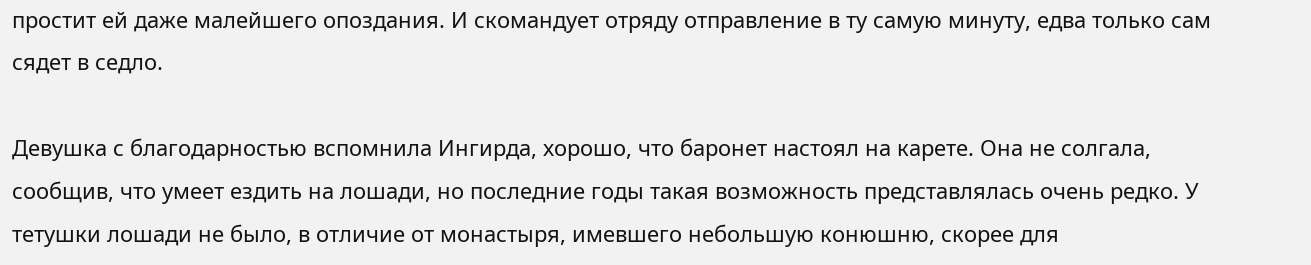простит ей даже малейшего опоздания. И скомандует отряду отправление в ту самую минуту, едва только сам сядет в седло.

Девушка с благодарностью вспомнила Ингирда, хорошо, что баронет настоял на карете. Она не солгала, сообщив, что умеет ездить на лошади, но последние годы такая возможность представлялась очень редко. У тетушки лошади не было, в отличие от монастыря, имевшего небольшую конюшню, скорее для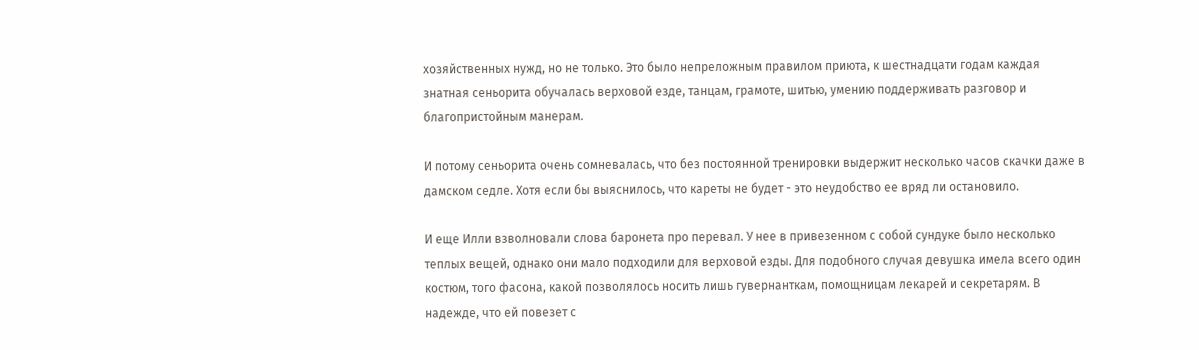хозяйственных нужд, но не только. Это было непреложным правилом приюта, к шестнадцати годам каждая знатная сеньорита обучалась верховой езде, танцам, грамоте, шитью, умению поддерживать разговор и благопристойным манерам.

И потому сеньорита очень сомневалась, что без постоянной тренировки выдержит несколько часов скачки даже в дамском седле. Хотя если бы выяснилось, что кареты не будет - это неудобство ее вряд ли остановило.

И еще Илли взволновали слова баронета про перевал. У нее в привезенном с собой сундуке было несколько теплых вещей, однако они мало подходили для верховой езды. Для подобного случая девушка имела всего один костюм, того фасона, какой позволялось носить лишь гувернанткам, помощницам лекарей и секретарям. В надежде, что ей повезет с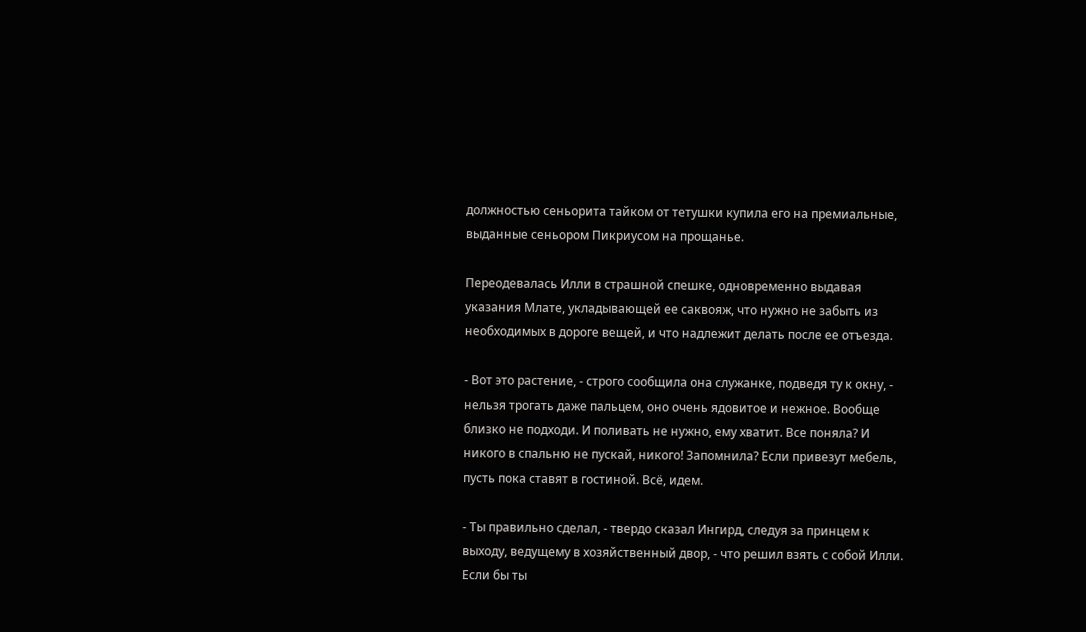должностью сеньорита тайком от тетушки купила его на премиальные, выданные сеньором Пикриусом на прощанье.

Переодевалась Илли в страшной спешке, одновременно выдавая указания Млате, укладывающей ее саквояж, что нужно не забыть из необходимых в дороге вещей, и что надлежит делать после ее отъезда.

- Вот это растение, - строго сообщила она служанке, подведя ту к окну, - нельзя трогать даже пальцем, оно очень ядовитое и нежное. Вообще близко не подходи. И поливать не нужно, ему хватит. Все поняла? И никого в спальню не пускай, никого! Запомнила? Если привезут мебель, пусть пока ставят в гостиной. Всё, идем.

- Ты правильно сделал, - твердо сказал Ингирд, следуя за принцем к выходу, ведущему в хозяйственный двор, - что решил взять с собой Илли. Если бы ты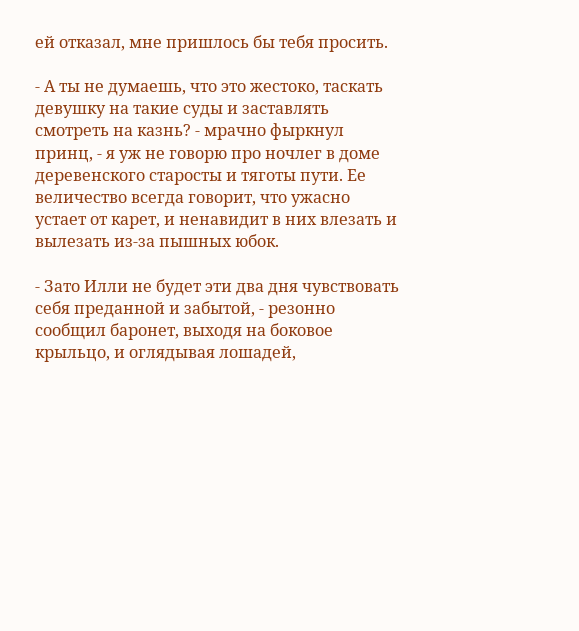ей отказал, мне пришлось бы тебя просить.

- А ты не думаешь, что это жестоко, таскать девушку на такие суды и заставлять смотреть на казнь? - мрачно фыркнул принц, - я уж не говорю про ночлег в доме деревенского старосты и тяготы пути. Ее величество всегда говорит, что ужасно устает от карет, и ненавидит в них влезать и вылезать из-за пышных юбок.

- Зато Илли не будет эти два дня чувствовать себя преданной и забытой, - резонно сообщил баронет, выходя на боковое крыльцо, и оглядывая лошадей,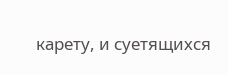карету, и суетящихся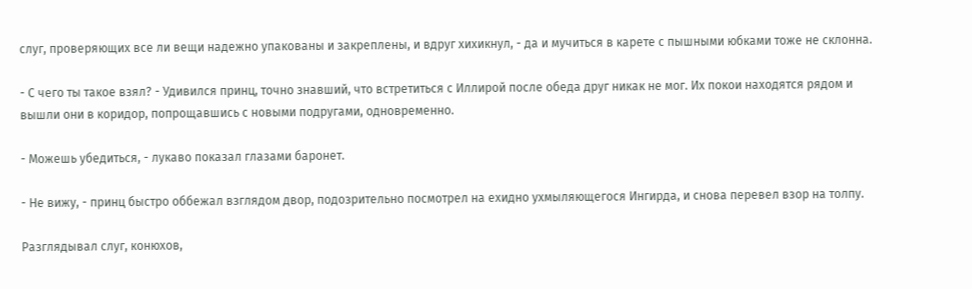слуг, проверяющих все ли вещи надежно упакованы и закреплены, и вдруг хихикнул, - да и мучиться в карете с пышными юбками тоже не склонна.

- С чего ты такое взял? - Удивился принц, точно знавший, что встретиться с Иллирой после обеда друг никак не мог. Их покои находятся рядом и вышли они в коридор, попрощавшись с новыми подругами, одновременно.

- Можешь убедиться, - лукаво показал глазами баронет.

- Не вижу, - принц быстро оббежал взглядом двор, подозрительно посмотрел на ехидно ухмыляющегося Ингирда, и снова перевел взор на толпу.

Разглядывал слуг, конюхов,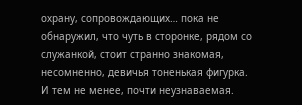охрану, сопровождающих… пока не обнаружил, что чуть в сторонке, рядом со служанкой, стоит странно знакомая, несомненно, девичья тоненькая фигурка. И тем не менее, почти неузнаваемая.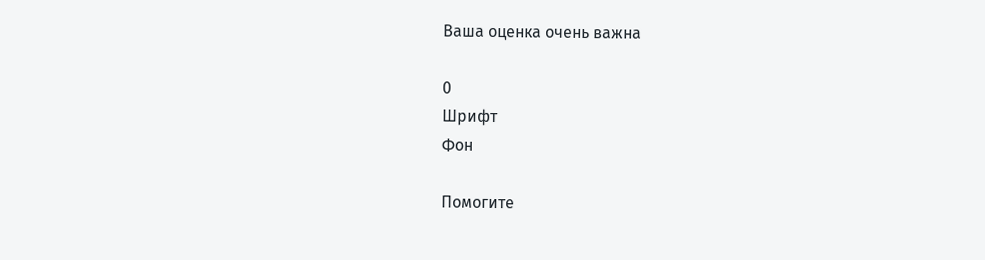Ваша оценка очень важна

0
Шрифт
Фон

Помогите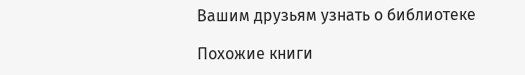Вашим друзьям узнать о библиотеке

Похожие книги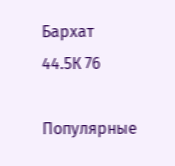Бархат
44.5К 76

Популярные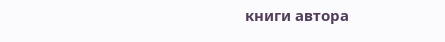книги автора